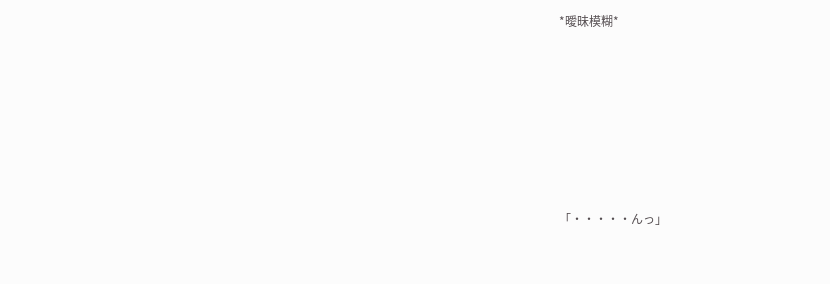*曖昧模糊*








「・・・・・んっ」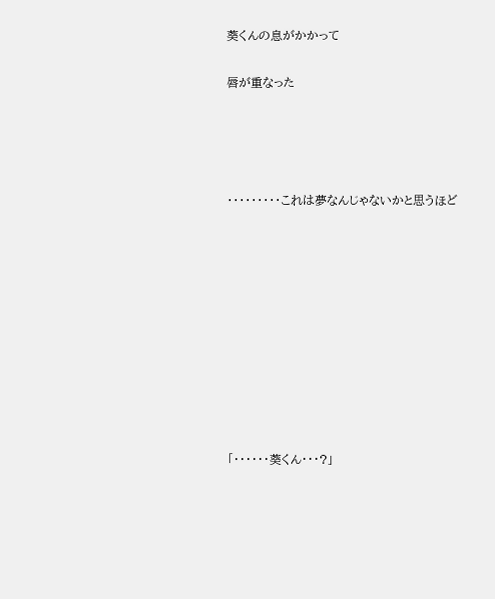葵くんの息がかかって

唇が重なった




・・・・・・・・・これは夢なんじゃないかと思うほど










「・・・・・・葵くん・・・?」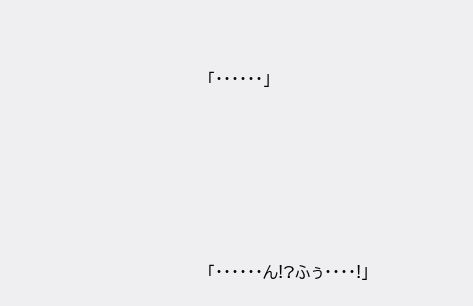「・・・・・・」






「・・・・・・ん!?ふぅ・・・・!」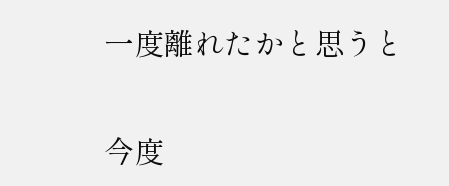一度離れたかと思うと

今度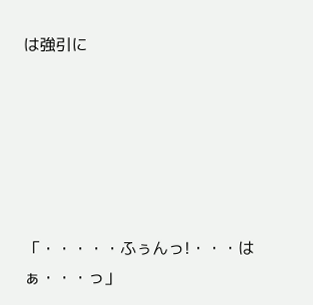は強引に






「・・・・・ふぅんっ!・・・はぁ・・・っ」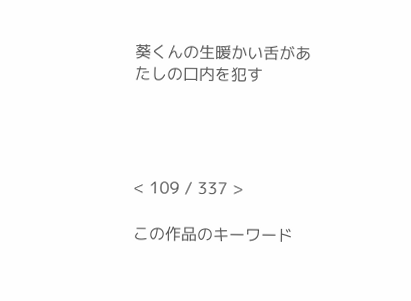葵くんの生暖かい舌があたしの口内を犯す




< 109 / 337 >

この作品のキーワード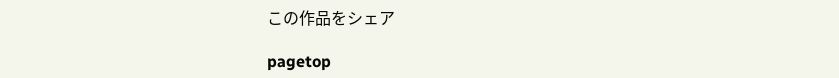この作品をシェア

pagetop